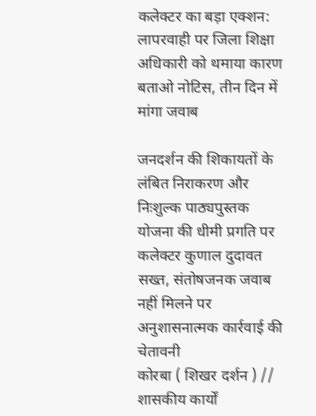कलेक्टर का बड़ा एक्शन: लापरवाही पर जिला शिक्षा अधिकारी को थमाया कारण बताओ नोटिस, तीन दिन में मांगा जवाब

जनदर्शन की शिकायतों के लंबित निराकरण और निःशुल्क पाठ्यपुस्तक योजना की धीमी प्रगति पर कलेक्टर कुणाल दुदावत सख्त, संतोषजनक जवाब नहीं मिलने पर अनुशासनात्मक कार्रवाई की चेतावनी
कोरबा ( शिखर दर्शन ) // शासकीय कार्यों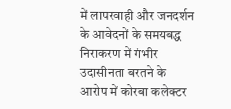में लापरवाही और जनदर्शन के आवेदनों के समयबद्ध निराकरण में गंभीर उदासीनता बरतने के आरोप में कोरबा कलेक्टर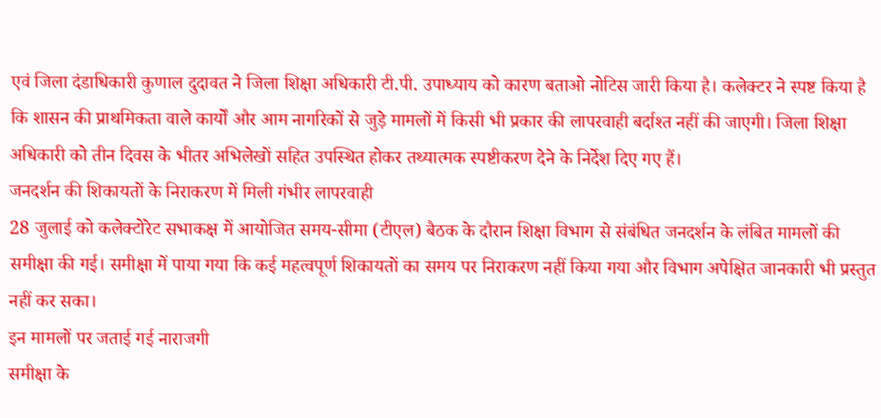एवं जिला दंडाधिकारी कुणाल दुदावत ने जिला शिक्षा अधिकारी टी.पी. उपाध्याय को कारण बताओ नोटिस जारी किया है। कलेक्टर ने स्पष्ट किया है कि शासन की प्राथमिकता वाले कार्यों और आम नागरिकों से जुड़े मामलों में किसी भी प्रकार की लापरवाही बर्दाश्त नहीं की जाएगी। जिला शिक्षा अधिकारी को तीन दिवस के भीतर अभिलेखों सहित उपस्थित होकर तथ्यात्मक स्पष्टीकरण देने के निर्देश दिए गए हैं।
जनदर्शन की शिकायतों के निराकरण में मिली गंभीर लापरवाही
28 जुलाई को कलेक्टोरेट सभाकक्ष में आयोजित समय-सीमा (टीएल) बैठक के दौरान शिक्षा विभाग से संबंधित जनदर्शन के लंबित मामलों की समीक्षा की गई। समीक्षा में पाया गया कि कई महत्वपूर्ण शिकायतों का समय पर निराकरण नहीं किया गया और विभाग अपेक्षित जानकारी भी प्रस्तुत नहीं कर सका।
इन मामलों पर जताई गई नाराजगी
समीक्षा के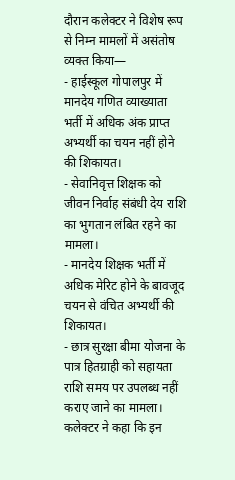दौरान कलेक्टर ने विशेष रूप से निम्न मामलों में असंतोष व्यक्त किया—
- हाईस्कूल गोपालपुर में मानदेय गणित व्याख्याता भर्ती में अधिक अंक प्राप्त अभ्यर्थी का चयन नहीं होने की शिकायत।
- सेवानिवृत्त शिक्षक को जीवन निर्वाह संबंधी देय राशि का भुगतान लंबित रहने का मामला।
- मानदेय शिक्षक भर्ती में अधिक मेरिट होने के बावजूद चयन से वंचित अभ्यर्थी की शिकायत।
- छात्र सुरक्षा बीमा योजना के पात्र हितग्राही को सहायता राशि समय पर उपलब्ध नहीं कराए जाने का मामला।
कलेक्टर ने कहा कि इन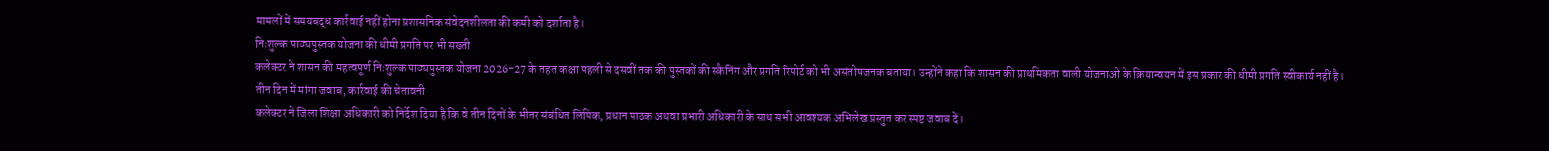मामलों में समयबद्ध कार्रवाई नहीं होना प्रशासनिक संवेदनशीलता की कमी को दर्शाता है।
निःशुल्क पाठ्यपुस्तक योजना की धीमी प्रगति पर भी सख्ती
कलेक्टर ने शासन की महत्वपूर्ण निःशुल्क पाठ्यपुस्तक योजना 2026-27 के तहत कक्षा पहली से दसवीं तक की पुस्तकों की स्कैनिंग और प्रगति रिपोर्ट को भी असंतोषजनक बताया। उन्होंने कहा कि शासन की प्राथमिकता वाली योजनाओं के क्रियान्वयन में इस प्रकार की धीमी प्रगति स्वीकार्य नहीं है।
तीन दिन में मांगा जवाब, कार्रवाई की चेतावनी
कलेक्टर ने जिला शिक्षा अधिकारी को निर्देश दिया है कि वे तीन दिनों के भीतर संबंधित लिपिक, प्रधान पाठक अथवा प्रभारी अधिकारी के साथ सभी आवश्यक अभिलेख प्रस्तुत कर स्पष्ट जवाब दें।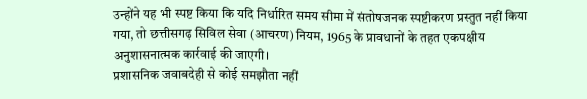उन्होंने यह भी स्पष्ट किया कि यदि निर्धारित समय सीमा में संतोषजनक स्पष्टीकरण प्रस्तुत नहीं किया गया, तो छत्तीसगढ़ सिविल सेवा (आचरण) नियम, 1965 के प्रावधानों के तहत एकपक्षीय अनुशासनात्मक कार्रवाई की जाएगी।
प्रशासनिक जवाबदेही से कोई समझौता नहीं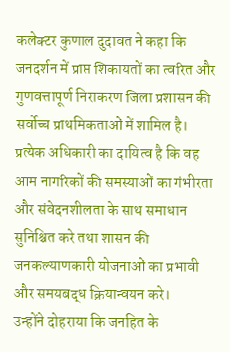कलेक्टर कुणाल दुदावत ने कहा कि जनदर्शन में प्राप्त शिकायतों का त्वरित और गुणवत्तापूर्ण निराकरण जिला प्रशासन की सर्वोच्च प्राथमिकताओं में शामिल है। प्रत्येक अधिकारी का दायित्व है कि वह आम नागरिकों की समस्याओं का गंभीरता और संवेदनशीलता के साथ समाधान सुनिश्चित करे तथा शासन की जनकल्याणकारी योजनाओं का प्रभावी और समयबद्ध क्रियान्वयन करे।
उन्होंने दोहराया कि जनहित के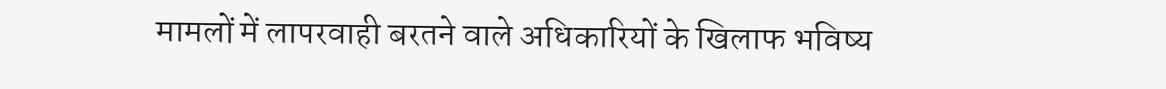मामलों में लापरवाही बरतने वाले अधिकारियों के खिलाफ भविष्य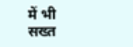में भी सख्त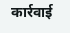कार्रवाई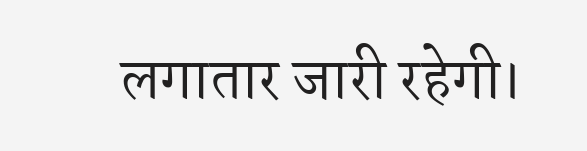लगातार जारी रहेगी।